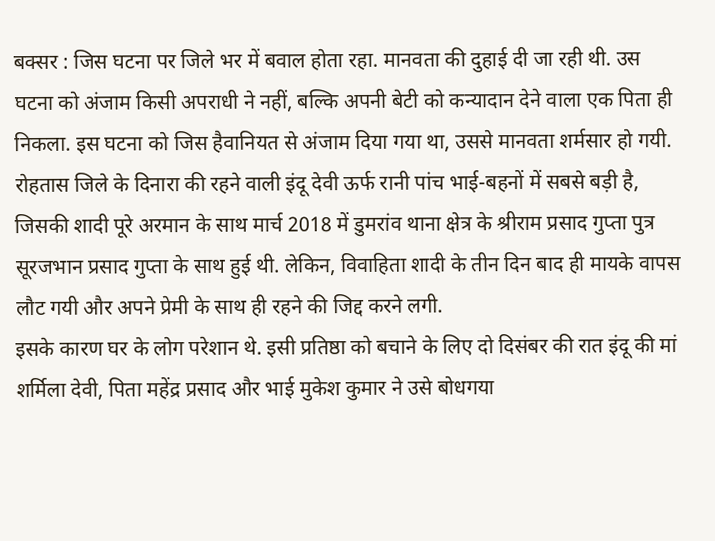बक्सर : जिस घटना पर जिले भर में बवाल होता रहा. मानवता की दुहाई दी जा रही थी. उस घटना को अंजाम किसी अपराधी ने नहीं, बल्कि अपनी बेटी को कन्यादान देने वाला एक पिता ही निकला. इस घटना को जिस हैवानियत से अंजाम दिया गया था, उससे मानवता शर्मसार हो गयी.
रोहतास जिले के दिनारा की रहने वाली इंदू देवी ऊर्फ रानी पांच भाई-बहनों में सबसे बड़ी है, जिसकी शादी पूरे अरमान के साथ मार्च 2018 में डुमरांव थाना क्षेत्र के श्रीराम प्रसाद गुप्ता पुत्र सूरजभान प्रसाद गुप्ता के साथ हुई थी. लेकिन, विवाहिता शादी के तीन दिन बाद ही मायके वापस लौट गयी और अपने प्रेमी के साथ ही रहने की जिद्द करने लगी.
इसके कारण घर के लोग परेशान थे. इसी प्रतिष्ठा को बचाने के लिए दो दिसंबर की रात इंदू की मां शर्मिला देवी, पिता महेंद्र प्रसाद और भाई मुकेश कुमार ने उसे बोधगया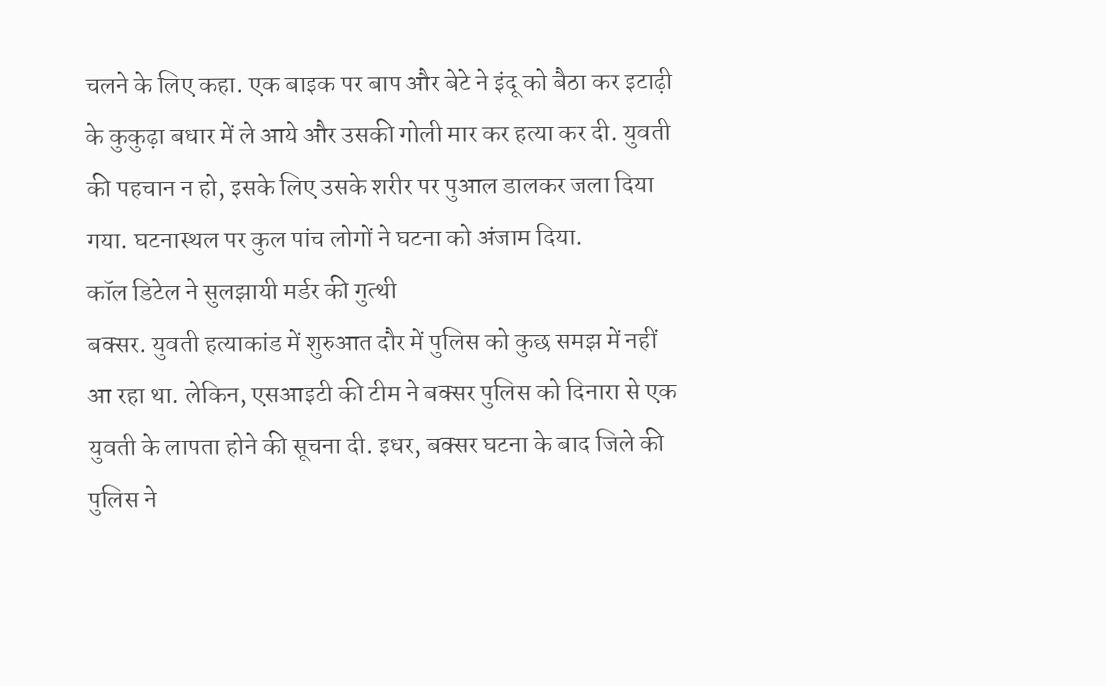चलने के लिए कहा. एक बाइक पर बाप और बेटे ने इंदू को बैठा कर इटाढ़ी के कुकुढ़ा बधार में ले आये और उसकी गोली मार कर हत्या कर दी. युवती की पहचान न हो, इसके लिए उसके शरीर पर पुआल डालकर जला दिया गया. घटनास्थल पर कुल पांच लोगों ने घटना को अंजाम दिया.
कॉल डिटेल ने सुलझायी मर्डर की गुत्थी
बक्सर. युवती हत्याकांड में शुरुआत दौर में पुलिस को कुछ समझ में नहीं आ रहा था. लेकिन, एसआइटी की टीम ने बक्सर पुलिस को दिनारा से एक युवती के लापता होने की सूचना दी. इधर, बक्सर घटना के बाद जिले की पुलिस ने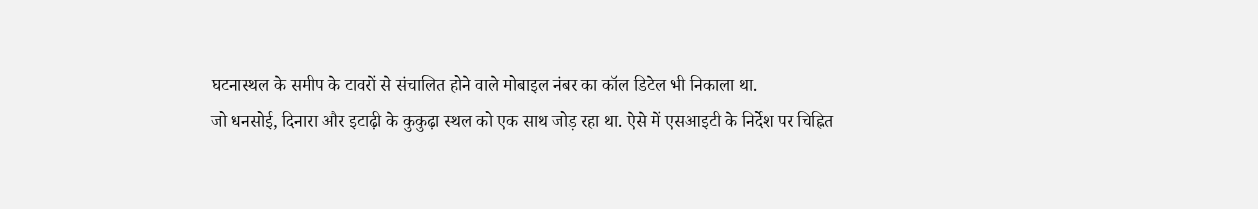घटनास्थल के समीप के टावरों से संचालित होने वाले मोबाइल नंबर का कॉल डिटेल भी निकाला था.
जो धनसोई, दिनारा और इटाढ़ी के कुकुढ़ा स्थल को एक साथ जोड़ रहा था. ऐसे में एसआइटी के निर्देश पर चिह्नित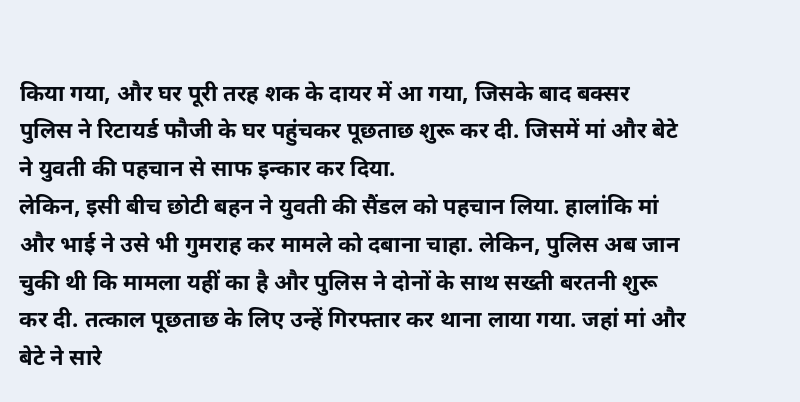किया गया, और घर पूरी तरह शक के दायर में आ गया, जिसके बाद बक्सर पुलिस ने रिटायर्ड फौजी के घर पहुंचकर पूछताछ शुरू कर दी. जिसमें मां और बेटे ने युवती की पहचान से साफ इन्कार कर दिया.
लेकिन, इसी बीच छोटी बहन ने युवती की सैंडल को पहचान लिया. हालांकि मां और भाई ने उसे भी गुमराह कर मामले को दबाना चाहा. लेकिन, पुलिस अब जान चुकी थी कि मामला यहीं का है और पुलिस ने दोनों के साथ सख्ती बरतनी शुरू कर दी. तत्काल पूछताछ के लिए उन्हें गिरफ्तार कर थाना लाया गया. जहां मां और बेटे ने सारे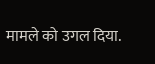मामले को उगल दिया.